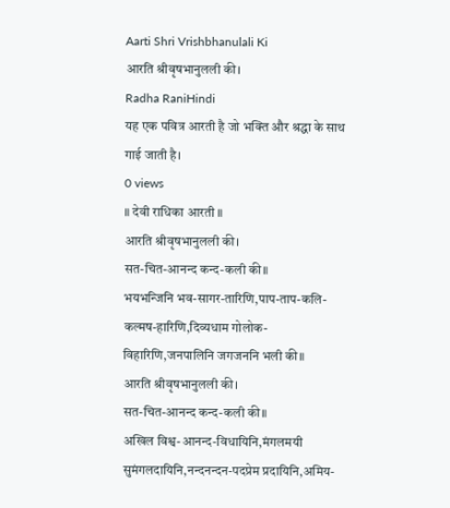Aarti Shri Vrishbhanulali Ki
आरति श्रीवृषभानुलली की।
Radha RaniHindi
यह एक पवित्र आरती है जो भक्ति और श्रद्धा के साथ गाई जाती है।
0 views
॥ देवी राधिका आरती ॥
आरति श्रीवृषभानुलली की।
सत-चित-आनन्द कन्द-कली की॥
भयभन्जिनि भव-सागर-तारिणि,पाप-ताप-कलि-कल्मष-हारिणि,दिव्यधाम गोलोक-विहारिणि,जनपालिनि जगजननि भली की॥
आरति श्रीवृषभानुलली की।
सत-चित-आनन्द कन्द-कली की॥
अखिल विश्व-आनन्द-विधायिनि,मंगलमयी सुमंगलदायिनि,नन्दनन्दन-पदप्रेम प्रदायिनि,अमिय-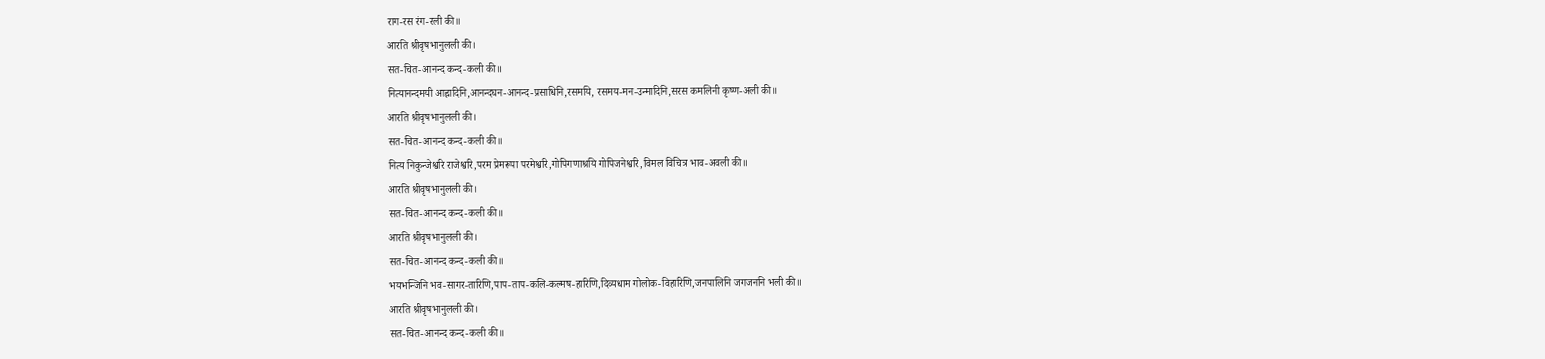राग-रस रंग-रली की॥
आरति श्रीवृषभानुलली की।
सत-चित-आनन्द कन्द-कली की॥
नित्यानन्दमयी आह्लादिनि,आनन्दघन-आनन्द-प्रसाधिनि,रसमयि, रसमय-मन-उन्मादिनि,सरस कमलिनी कृष्ण-अली की॥
आरति श्रीवृषभानुलली की।
सत-चित-आनन्द कन्द-कली की॥
नित्य निकुन्जेश्वरि राजेश्वरि,परम प्रेमरूपा परमेश्वरि,गोपिगणाश्रयि गोपिजनेश्वरि,विमल विचित्र भाव-अवली की॥
आरति श्रीवृषभानुलली की।
सत-चित-आनन्द कन्द-कली की॥
आरति श्रीवृषभानुलली की।
सत-चित-आनन्द कन्द-कली की॥
भयभन्जिनि भव-सागर-तारिणि,पाप-ताप-कलि-कल्मष-हारिणि,दिव्यधाम गोलोक-विहारिणि,जनपालिनि जगजननि भली की॥
आरति श्रीवृषभानुलली की।
सत-चित-आनन्द कन्द-कली की॥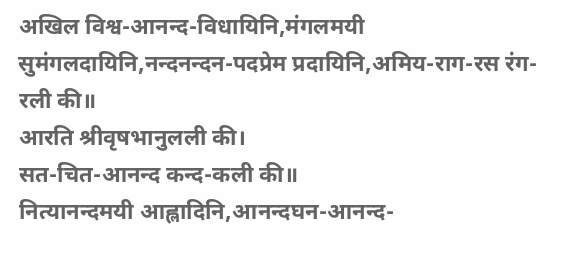अखिल विश्व-आनन्द-विधायिनि,मंगलमयी सुमंगलदायिनि,नन्दनन्दन-पदप्रेम प्रदायिनि,अमिय-राग-रस रंग-रली की॥
आरति श्रीवृषभानुलली की।
सत-चित-आनन्द कन्द-कली की॥
नित्यानन्दमयी आह्लादिनि,आनन्दघन-आनन्द-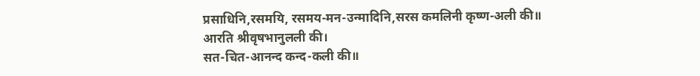प्रसाधिनि,रसमयि, रसमय-मन-उन्मादिनि,सरस कमलिनी कृष्ण-अली की॥
आरति श्रीवृषभानुलली की।
सत-चित-आनन्द कन्द-कली की॥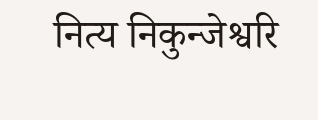नित्य निकुन्जेश्वरि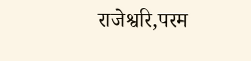राजेश्वरि,परम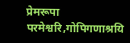प्रेमरूपा परमेश्वरि,गोपिगणाश्रयि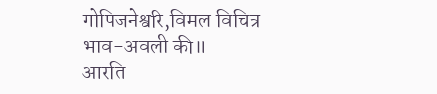गोपिजनेश्वरि,विमल विचित्र भाव-अवली की॥
आरति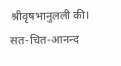श्रीवृषभानुलली की।
सत-चित-आनन्द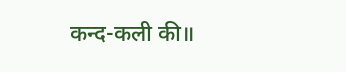कन्द-कली की॥